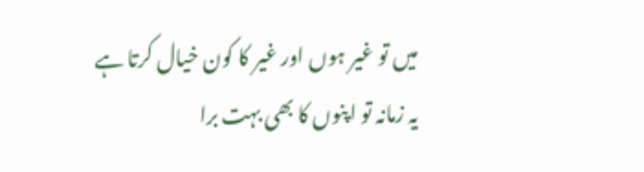میں تو غیر ہوں اور غیر کا کون خیال کرتا ہے
یہ زمانہ تو اپنوں کا بھی بہت برا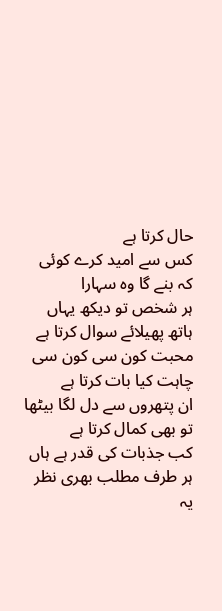حال کرتا ہے
کس سے امید کرے کوئی کہ بنے گا وہ سہارا
ہر شخص تو دیکھ یہاں ہاتھ پھیلائے سوال کرتا ہے
محبت کون سی کون سی چاہت کیا بات کرتا ہے
ان پتھروں سے دل لگا بیٹھا تو بھی کمال کرتا ہے
کب جذبات کی قدر ہے ہاں ہر طرف مطلب بھری نظر
یہ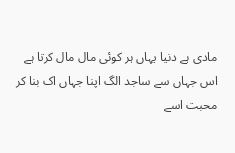مادی ہے دنیا یہاں ہر کوئی مال مال کرتا ہے
اس جہاں سے ساجد الگ اپنا جہاں اک بنا کر
محبت اسے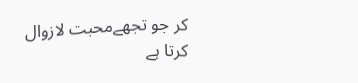کر جو تجھےمحبت لازوال کرتا ہے